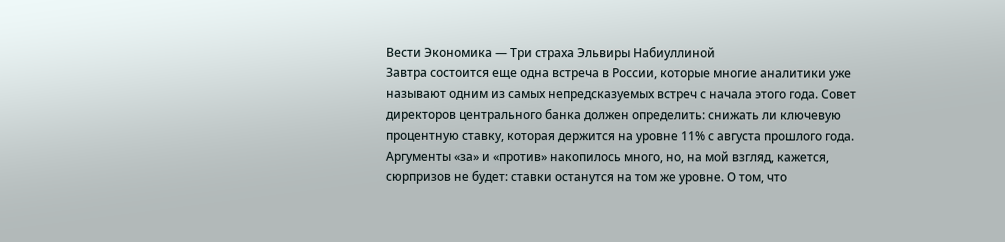Вести Экономика ― Три страха Эльвиры Набиуллиной
Завтра состоится еще одна встреча в России, которые многие аналитики уже называют одним из самых непредсказуемых встреч с начала этого года. Совет директоров центрального банка должен определить: снижать ли ключевую процентную ставку, которая держится на уровне 11% с августа прошлого года. Аргументы «за» и «против» накопилось много, но, на мой взгляд, кажется, сюрпризов не будет: ставки останутся на том же уровне. О том, что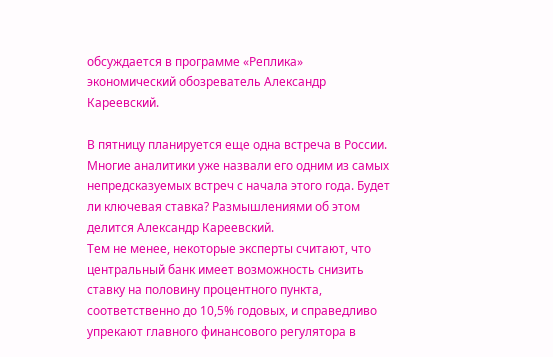обсуждается в программе «Реплика» экономический обозреватель Александр Кареевский.

В пятницу планируется еще одна встреча в России. Многие аналитики уже назвали его одним из самых непредсказуемых встреч с начала этого года. Будет ли ключевая ставка? Размышлениями об этом делится Александр Кареевский.
Тем не менее, некоторые эксперты считают, что центральный банк имеет возможность снизить ставку на половину процентного пункта, соответственно до 10,5% годовых, и справедливо упрекают главного финансового регулятора в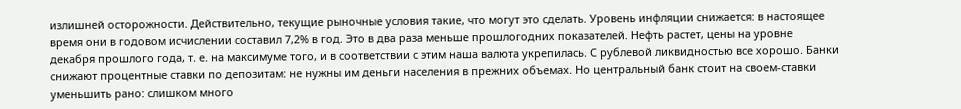излишней осторожности. Действительно, текущие рыночные условия такие, что могут это сделать. Уровень инфляции снижается: в настоящее время они в годовом исчислении составил 7,2% в год. Это в два раза меньше прошлогодних показателей. Нефть растет, цены на уровне декабря прошлого года, т. е. на максимуме того, и в соответствии с этим наша валюта укрепилась. С рублевой ликвидностью все хорошо. Банки снижают процентные ставки по депозитам: не нужны им деньги населения в прежних объемах. Но центральный банк стоит на своем-ставки уменьшить рано: слишком много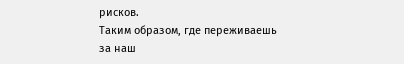рисков.
Таким образом, где переживаешь за наш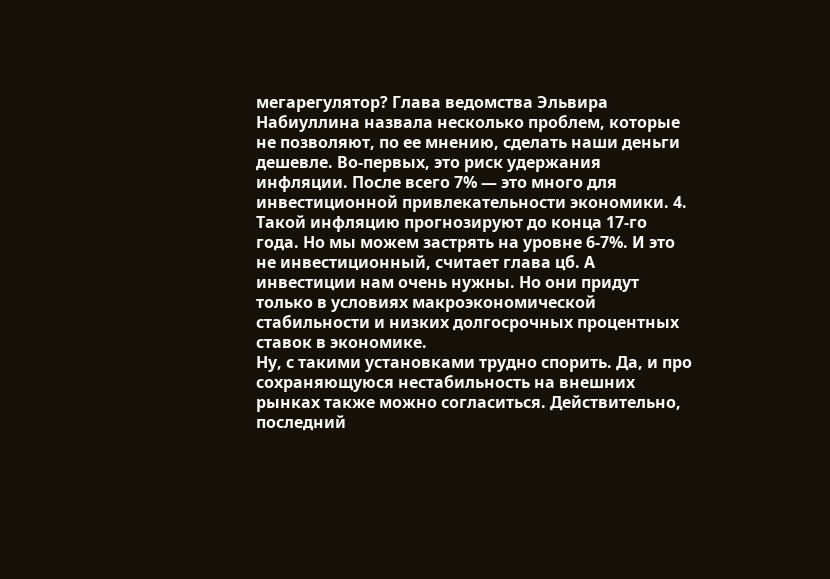мегарегулятор? Глава ведомства Эльвира Набиуллина назвала несколько проблем, которые не позволяют, по ее мнению, сделать наши деньги дешевле. Во-первых, это риск удержания инфляции. После всего 7% — это много для инвестиционной привлекательности экономики. 4. Такой инфляцию прогнозируют до конца 17-го года. Но мы можем застрять на уровне 6-7%. И это не инвестиционный, считает глава цб. А инвестиции нам очень нужны. Но они придут только в условиях макроэкономической стабильности и низких долгосрочных процентных ставок в экономике.
Ну, с такими установками трудно спорить. Да, и про сохраняющуюся нестабильность на внешних рынках также можно согласиться. Действительно, последний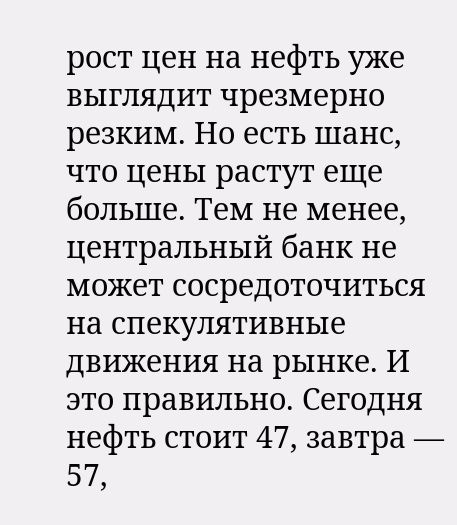рост цен на нефть уже выглядит чрезмерно резким. Но есть шанс, что цены растут еще больше. Тем не менее, центральный банк не может сосредоточиться на спекулятивные движения на рынке. И это правильно. Сегодня нефть стоит 47, завтра — 57,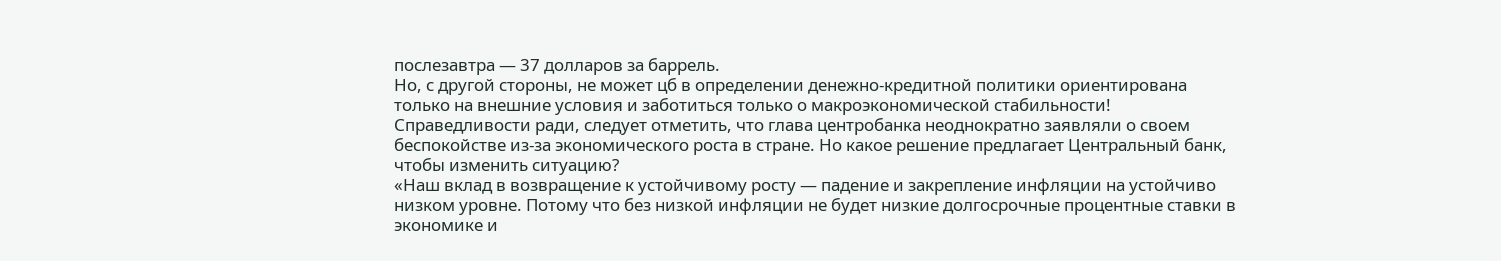послезавтра — 37 долларов за баррель.
Но, с другой стороны, не может цб в определении денежно-кредитной политики ориентирована только на внешние условия и заботиться только о макроэкономической стабильности! Справедливости ради, следует отметить, что глава центробанка неоднократно заявляли о своем беспокойстве из-за экономического роста в стране. Но какое решение предлагает Центральный банк, чтобы изменить ситуацию?
«Наш вклад в возвращение к устойчивому росту — падение и закрепление инфляции на устойчиво низком уровне. Потому что без низкой инфляции не будет низкие долгосрочные процентные ставки в экономике и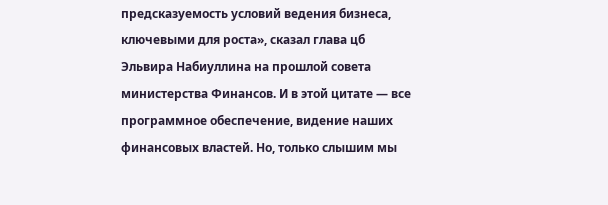предсказуемость условий ведения бизнеса, ключевыми для роста», сказал глава цб Эльвира Набиуллина на прошлой совета министерства Финансов. И в этой цитате — все программное обеспечение, видение наших финансовых властей. Но, только слышим мы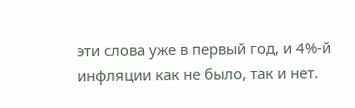эти слова уже в первый год, и 4%-й инфляции как не было, так и нет.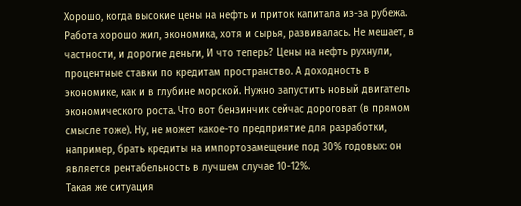Хорошо, когда высокие цены на нефть и приток капитала из-за рубежа. Работа хорошо жил, экономика, хотя и сырья, развивалась. Не мешает, в частности, и дорогие деньги, И что теперь? Цены на нефть рухнули, процентные ставки по кредитам пространство. А доходность в экономике, как и в глубине морской. Нужно запустить новый двигатель экономического роста. Что вот бензинчик сейчас дороговат (в прямом смысле тоже). Ну, не может какое-то предприятие для разработки, например, брать кредиты на импортозамещение под 30% годовых: он является рентабельность в лучшем случае 10-12%.
Такая же ситуация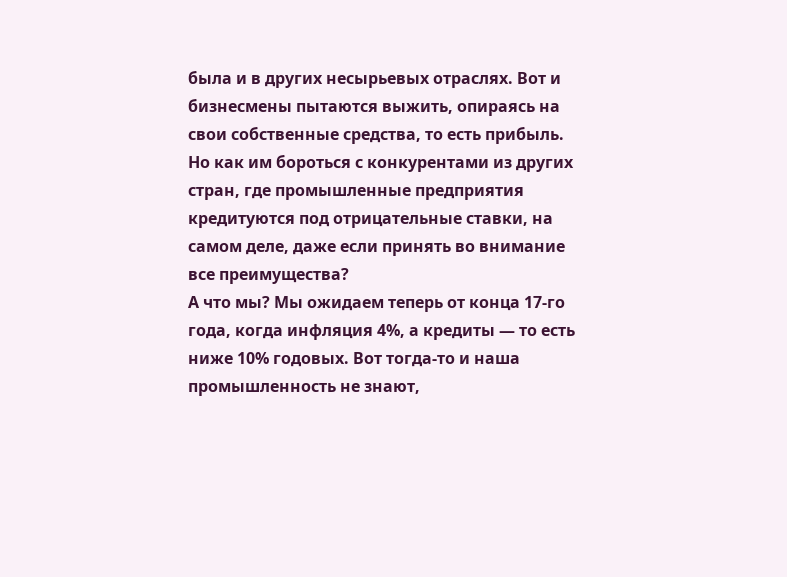была и в других несырьевых отраслях. Вот и бизнесмены пытаются выжить, опираясь на свои собственные средства, то есть прибыль. Но как им бороться с конкурентами из других стран, где промышленные предприятия кредитуются под отрицательные ставки, на самом деле, даже если принять во внимание все преимущества?
А что мы? Мы ожидаем теперь от конца 17-го года, когда инфляция 4%, а кредиты — то есть ниже 10% годовых. Вот тогда-то и наша промышленность не знают,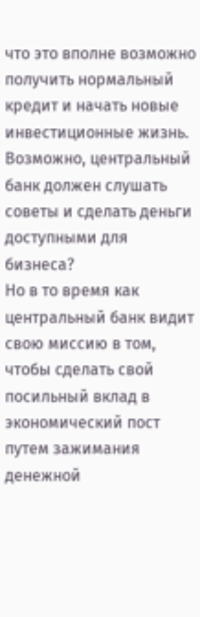что это вполне возможно получить нормальный кредит и начать новые инвестиционные жизнь. Возможно, центральный банк должен слушать советы и сделать деньги доступными для бизнеса?
Но в то время как центральный банк видит свою миссию в том, чтобы сделать свой посильный вклад в экономический пост путем зажимания денежной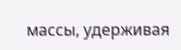массы, удерживая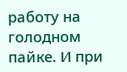работу на голодном пайке. И при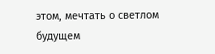этом, мечтать о светлом будущем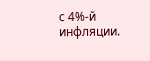с 4%-й инфляции.